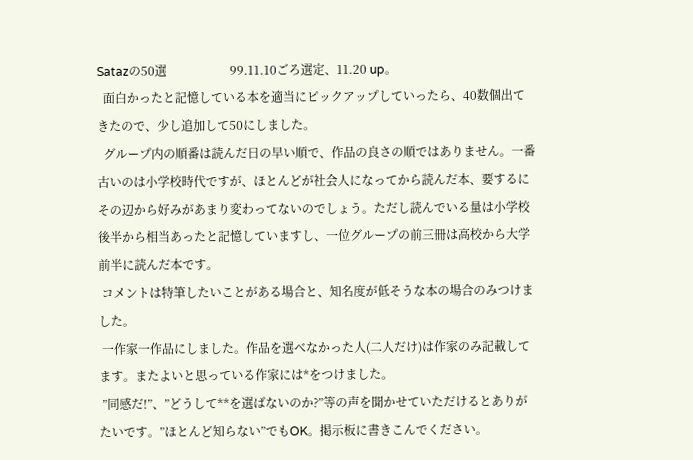Satazの50選                     99.11.10ごろ選定、11.20 up。
  面白かったと記憶している本を適当にピックアップしていったら、40数個出てきたので、少し追加して50にしました。
  グループ内の順番は読んだ日の早い順で、作品の良さの順ではありません。一番古いのは小学校時代ですが、ほとんどが社会人になってから読んだ本、要するにその辺から好みがあまり変わってないのでしょう。ただし読んでいる量は小学校後半から相当あったと記憶していますし、一位グループの前三冊は高校から大学前半に読んだ本です。
 コメントは特筆したいことがある場合と、知名度が低そうな本の場合のみつけました。
 一作家一作品にしました。作品を選べなかった人(二人だけ)は作家のみ記載してます。またよいと思っている作家には*をつけました。
 ”同感だ!”、”どうして**を選ばないのか?”等の声を聞かせていただけるとありがたいです。”ほとんど知らない”でもOK。掲示板に書きこんでください。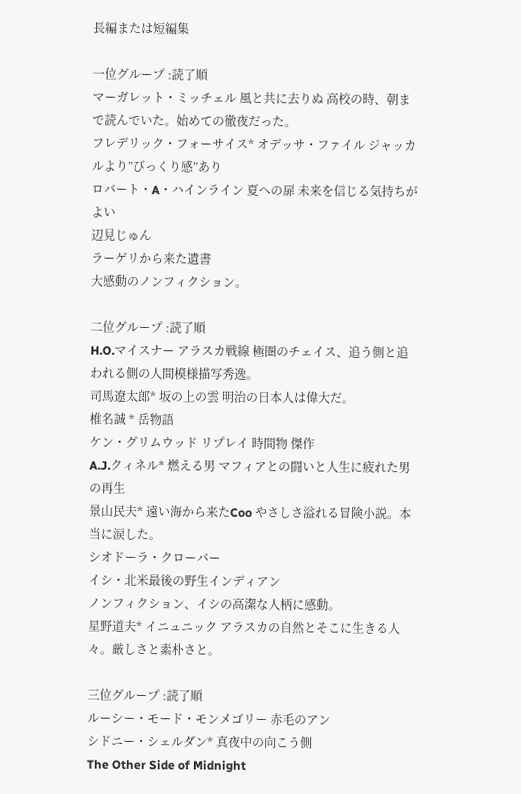長編または短編集

一位グループ :読了順
マーガレット・ミッチェル 風と共に去りぬ 高校の時、朝まで読んでいた。始めての徹夜だった。
フレデリック・フォーサイス* オデッサ・ファイル ジャッカルより”びっくり感”あり
ロバート・A・ハインライン 夏への扉 未来を信じる気持ちがよい
辺見じゅん
ラーゲリから来た遺書
大感動のノンフィクション。

二位グループ :読了順
H.O.マイスナー アラスカ戦線 極圏のチェイス、追う側と追われる側の人間模様描写秀逸。
司馬遼太郎* 坂の上の雲 明治の日本人は偉大だ。
椎名誠 * 岳物語
ケン・グリムウッド リプレイ 時間物 傑作
A.J.クィネル* 燃える男 マフィアとの闘いと人生に疲れた男の再生
景山民夫* 遠い海から来たCoo やさしさ溢れる冒険小説。本当に涙した。
シオドーラ・クローバー
イシ・北米最後の野生インディアン
ノンフィクション、イシの高潔な人柄に感動。
星野道夫* イニュニック アラスカの自然とそこに生きる人々。厳しさと素朴さと。

三位グループ :読了順
ルーシー・モード・モンメゴリー 赤毛のアン
シドニー・シェルダン* 真夜中の向こう側
The Other Side of Midnight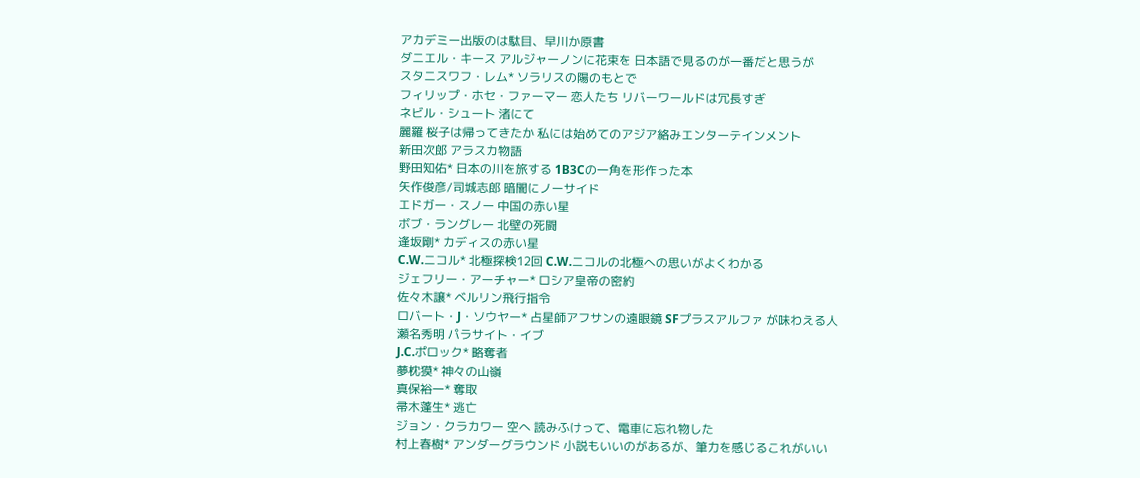アカデミー出版のは駄目、早川か原書
ダニエル・キース アルジャーノンに花束を 日本語で見るのが一番だと思うが
スタニスワフ・レム* ソラリスの陽のもとで
フィリップ・ホセ・ファーマー 恋人たち リバーワールドは冗長すぎ
ネビル・シュート 渚にて
麗羅 桜子は帰ってきたか 私には始めてのアジア絡みエンターテインメント
新田次郎 アラスカ物語
野田知佑* 日本の川を旅する 1B3Cの一角を形作った本
矢作俊彦/司城志郎 暗闇にノーサイド
エドガー・スノー 中国の赤い星
ボブ・ラングレー 北壁の死闘
逢坂剛* カディスの赤い星
C.W.ニコル* 北極探検12回 C.W.ニコルの北極への思いがよくわかる
ジェフリー・アーチャー* ロシア皇帝の密約
佐々木譲* ベルリン飛行指令
ロバート・J・ソウヤー* 占星師アフサンの遠眼鏡 SFプラスアルファ が味わえる人
瀬名秀明 パラサイト・イブ
J.C.ポロック* 略奪者
夢枕獏* 神々の山嶺
真保裕一* 奪取
帚木蓬生* 逃亡
ジョン・クラカワー 空へ 読みふけって、電車に忘れ物した
村上春樹* アンダーグラウンド 小説もいいのがあるが、筆力を感じるこれがいい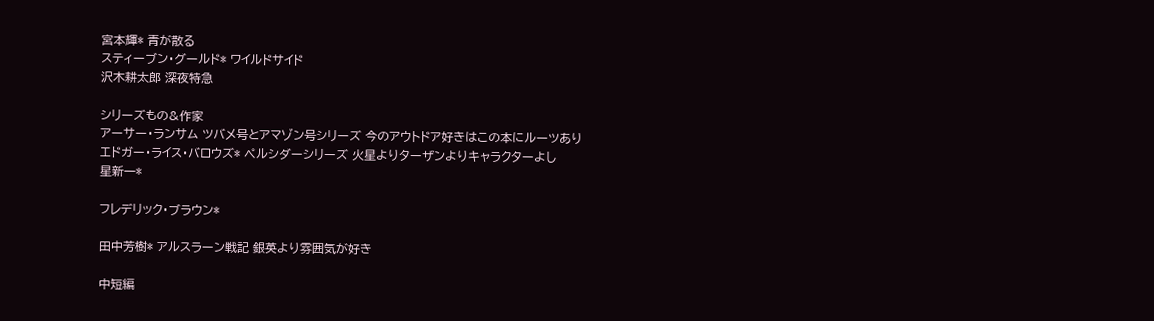宮本輝* 青が散る
スティーブン・グールド* ワイルドサイド
沢木耕太郎 深夜特急

シリーズもの&作家
アーサー・ランサム ツバメ号とアマゾン号シリーズ 今のアウトドア好きはこの本にルーツあり
エドガー・ライス・バロウズ* ペルシダーシリーズ 火星よりターザンよりキャラクターよし
星新一*

フレデリック・ブラウン*

田中芳樹* アルスラーン戦記 銀英より雰囲気が好き

中短編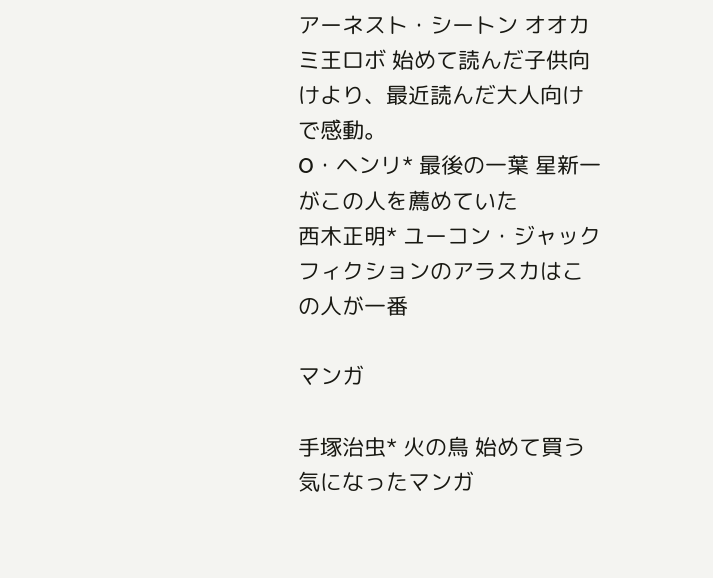アーネスト・シートン オオカミ王ロボ 始めて読んだ子供向けより、最近読んだ大人向けで感動。
O・ヘンリ* 最後の一葉 星新一がこの人を薦めていた
西木正明* ユーコン・ジャック フィクションのアラスカはこの人が一番

マンガ

手塚治虫* 火の鳥 始めて買う気になったマンガ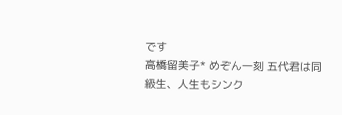です
高橋留美子* めぞん一刻 五代君は同級生、人生もシンク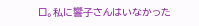ロ。私に響子さんはいなかった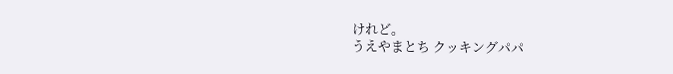けれど。
うえやまとち クッキングパパ